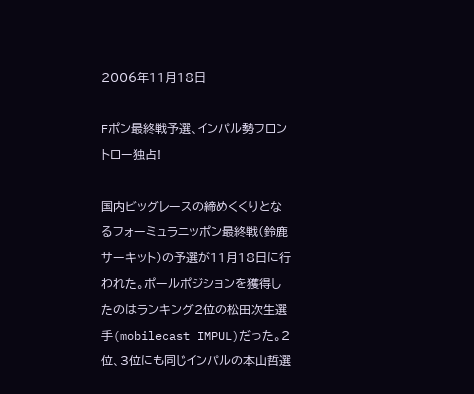2006年11月18日

Fポン最終戦予選、インパル勢フロントロー独占!

国内ビッグレースの締めくくりとなるフォーミュラニッポン最終戦(鈴鹿サーキット)の予選が11月18日に行われた。ポールポジションを獲得したのはランキング2位の松田次生選手(mobilecast IMPUL)だった。2位、3位にも同じインパルの本山哲選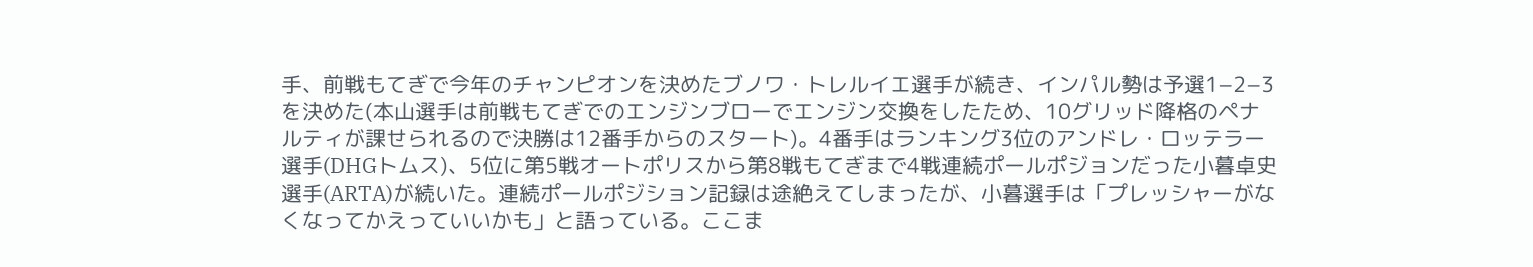手、前戦もてぎで今年のチャンピオンを決めたブノワ・トレルイエ選手が続き、インパル勢は予選1−2−3を決めた(本山選手は前戦もてぎでのエンジンブローでエンジン交換をしたため、10グリッド降格のペナルティが課せられるので決勝は12番手からのスタート)。4番手はランキング3位のアンドレ・ロッテラー選手(DHGトムス)、5位に第5戦オートポリスから第8戦もてぎまで4戦連続ポールポジョンだった小暮卓史選手(ARTA)が続いた。連続ポールポジション記録は途絶えてしまったが、小暮選手は「プレッシャーがなくなってかえっていいかも」と語っている。ここま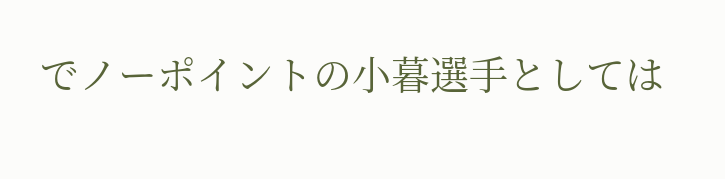でノーポイントの小暮選手としては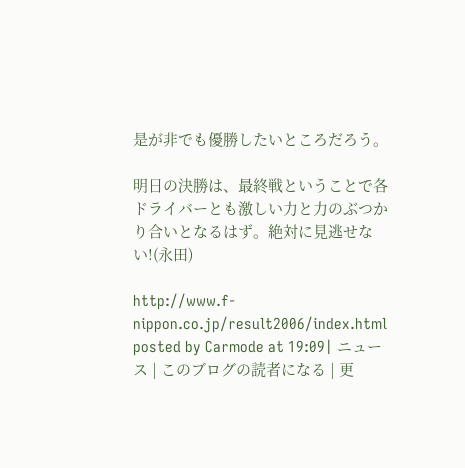是が非でも優勝したいところだろう。

明日の決勝は、最終戦ということで各ドライバーとも激しい力と力のぶつかり合いとなるはず。絶対に見逃せない!(永田)

http://www.f-nippon.co.jp/result2006/index.html
posted by Carmode at 19:09| ニュース | このブログの読者になる | 更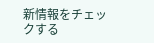新情報をチェックする